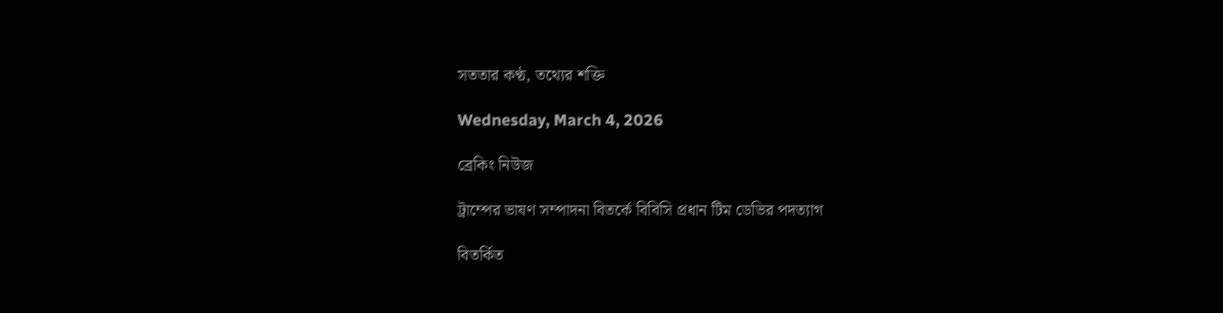সততার কণ্ঠ, তথ্যের শক্তি

Wednesday, March 4, 2026

ব্রেকিং নিউজ

ট্রাম্পের ভাষণ সম্পাদনা বিতর্কে বিবিসি প্রধান টিম ডেভির পদত্যাগ

বিতর্কিত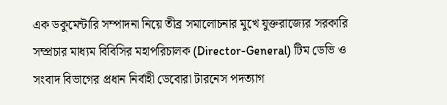এক ডকুমেন্টারি সম্পাদনা নিয়ে তীব্র সমালোচনার মুখে যুক্তরাজ্যের সরকারি সম্প্রচার মাধ্যম বিবিসির মহাপরিচালক (Director-General) টিম ডেভি ও সংবাদ বিভাগের প্রধান নির্বাহী ডেবোরা টারনেস পদত্যাগ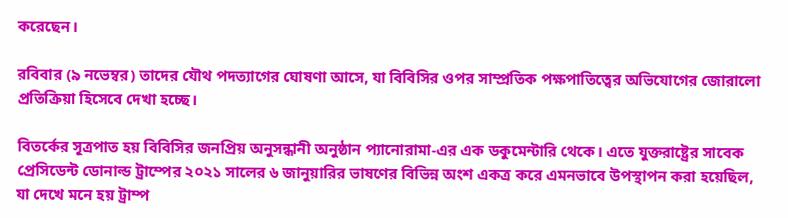করেছেন।

রবিবার (৯ নভেম্বর) তাদের যৌথ পদত্যাগের ঘোষণা আসে, যা বিবিসির ওপর সাম্প্রতিক পক্ষপাতিত্বের অভিযোগের জোরালো প্রতিক্রিয়া হিসেবে দেখা হচ্ছে।

বিতর্কের সূত্রপাত হয় বিবিসির জনপ্রিয় অনুসন্ধানী অনুষ্ঠান প্যানোরামা-এর এক ডকুমেন্টারি থেকে। এতে যুক্তরাষ্ট্রের সাবেক প্রেসিডেন্ট ডোনাল্ড ট্রাম্পের ২০২১ সালের ৬ জানুয়ারির ভাষণের বিভিন্ন অংশ একত্র করে এমনভাবে উপস্থাপন করা হয়েছিল, যা দেখে মনে হয় ট্রাম্প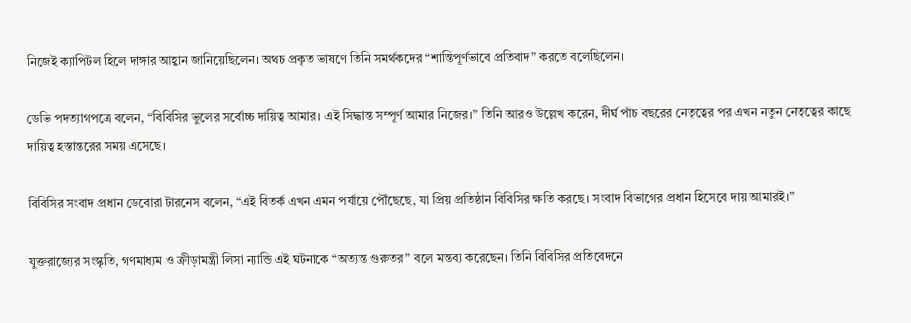নিজেই ক্যাপিটল হিলে দাঙ্গার আহ্বান জানিয়েছিলেন। অথচ প্রকৃত ভাষণে তিনি সমর্থকদের “শান্তিপূর্ণভাবে প্রতিবাদ” করতে বলেছিলেন।

ডেভি পদত্যাগপত্রে বলেন, “বিবিসির ভুলের সর্বোচ্চ দায়িত্ব আমার। এই সিদ্ধান্ত সম্পূর্ণ আমার নিজের।” তিনি আরও উল্লেখ করেন, দীর্ঘ পাঁচ বছরের নেতৃত্বের পর এখন নতুন নেতৃত্বের কাছে দায়িত্ব হস্তান্তরের সময় এসেছে।

বিবিসির সংবাদ প্রধান ডেবোরা টারনেস বলেন, “এই বিতর্ক এখন এমন পর্যায়ে পৌঁছেছে, যা প্রিয় প্রতিষ্ঠান বিবিসির ক্ষতি করছে। সংবাদ বিভাগের প্রধান হিসেবে দায় আমারই।”

যুক্তরাজ্যের সংস্কৃতি, গণমাধ্যম ও ক্রীড়ামন্ত্রী লিসা ন্যান্ডি এই ঘটনাকে “অত্যন্ত গুরুতর” বলে মন্তব্য করেছেন। তিনি বিবিসির প্রতিবেদনে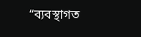“ব্যবস্থাগত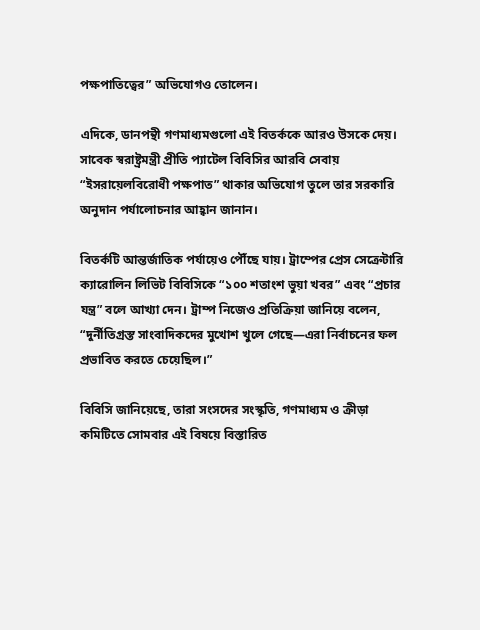পক্ষপাতিত্বের” অভিযোগও তোলেন।

এদিকে, ডানপন্থী গণমাধ্যমগুলো এই বিতর্ককে আরও উসকে দেয়। সাবেক স্বরাষ্ট্রমন্ত্রী প্রীতি প্যাটেল বিবিসির আরবি সেবায় “ইসরায়েলবিরোধী পক্ষপাত” থাকার অভিযোগ তুলে তার সরকারি অনুদান পর্যালোচনার আহ্বান জানান।

বিতর্কটি আন্তর্জাতিক পর্যায়েও পৌঁছে যায়। ট্রাম্পের প্রেস সেক্রেটারি ক্যারোলিন লিভিট বিবিসিকে “১০০ শতাংশ ভুয়া খবর” এবং “প্রচার যন্ত্র” বলে আখ্যা দেন। ট্রাম্প নিজেও প্রতিক্রিয়া জানিয়ে বলেন, “দুর্নীতিগ্রস্ত সাংবাদিকদের মুখোশ খুলে গেছে—এরা নির্বাচনের ফল প্রভাবিত করতে চেয়েছিল।”

বিবিসি জানিয়েছে, তারা সংসদের সংস্কৃতি, গণমাধ্যম ও ক্রীড়া কমিটিতে সোমবার এই বিষয়ে বিস্তারিত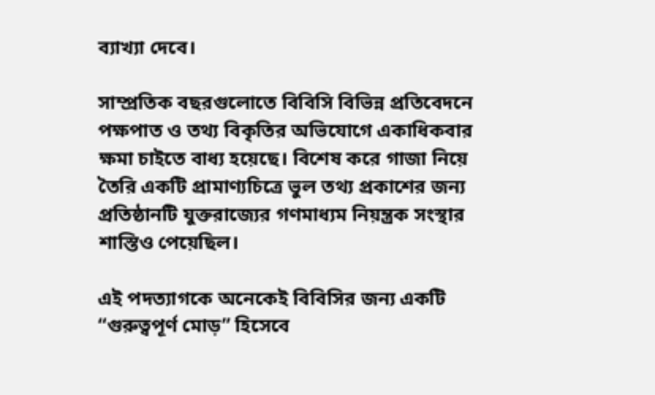ব্যাখ্যা দেবে।

সাম্প্রতিক বছরগুলোতে বিবিসি বিভিন্ন প্রতিবেদনে পক্ষপাত ও তথ্য বিকৃতির অভিযোগে একাধিকবার ক্ষমা চাইতে বাধ্য হয়েছে। বিশেষ করে গাজা নিয়ে তৈরি একটি প্রামাণ্যচিত্রে ভুল তথ্য প্রকাশের জন্য প্রতিষ্ঠানটি যুক্তরাজ্যের গণমাধ্যম নিয়ন্ত্রক সংস্থার শাস্তিও পেয়েছিল।

এই পদত্যাগকে অনেকেই বিবিসির জন্য একটি “গুরুত্বপূর্ণ মোড়” হিসেবে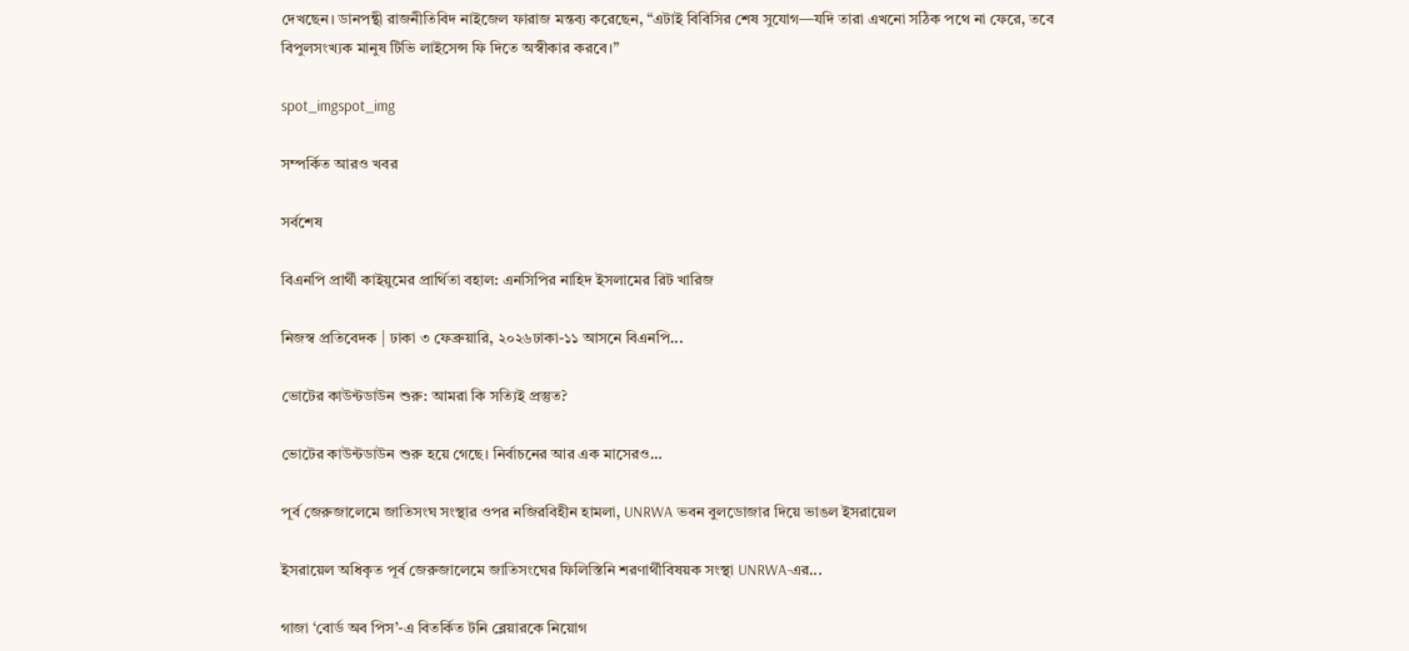দেখছেন। ডানপন্থী রাজনীতিবিদ নাইজেল ফারাজ মন্তব্য করেছেন, “এটাই বিবিসির শেষ সুযোগ—যদি তারা এখনো সঠিক পথে না ফেরে, তবে বিপুলসংখ্যক মানুষ টিভি লাইসেন্স ফি দিতে অস্বীকার করবে।”

spot_imgspot_img

সম্পর্কিত আরও খবর

সর্বশেষ

বিএনপি প্রার্থী কাইয়ুমের প্রার্থিতা বহাল: এনসিপির নাহিদ ইসলামের রিট খারিজ

নিজস্ব প্রতিবেদক | ঢাকা ৩ ফেব্রুয়ারি, ২০২৬ঢাকা-১১ আসনে বিএনপি...

ভোটের কাউন্টডাউন শুরু: আমরা কি সত্যিই প্রস্তুত?

ভোটের কাউন্টডাউন শুরু হয়ে গেছে। নির্বাচনের আর এক মাসেরও...

পূর্ব জেরুজালেমে জাতিসংঘ সংস্থার ওপর নজিরবিহীন হামলা, UNRWA ভবন বুলডোজার দিয়ে ভাঙল ইসরায়েল

ইসরায়েল অধিকৃত পূর্ব জেরুজালেমে জাতিসংঘের ফিলিস্তিনি শরণার্থীবিষয়ক সংস্থা UNRWA-এর...

গাজা ‘বোর্ড অব পিস’-এ বিতর্কিত টনি ব্লেয়ারকে নিয়োগ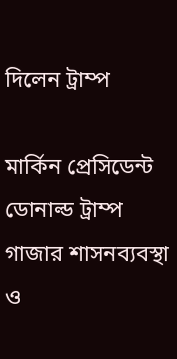দিলেন ট্রাম্প

মার্কিন প্রেসিডেন্ট ডোনাল্ড ট্রাম্প গাজার শাসনব্যবস্থা ও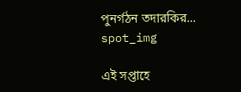পুনর্গঠন তদারকির...
spot_img

এই সপ্তাহে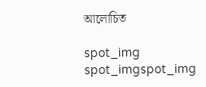আলোচিত

spot_img
spot_imgspot_img